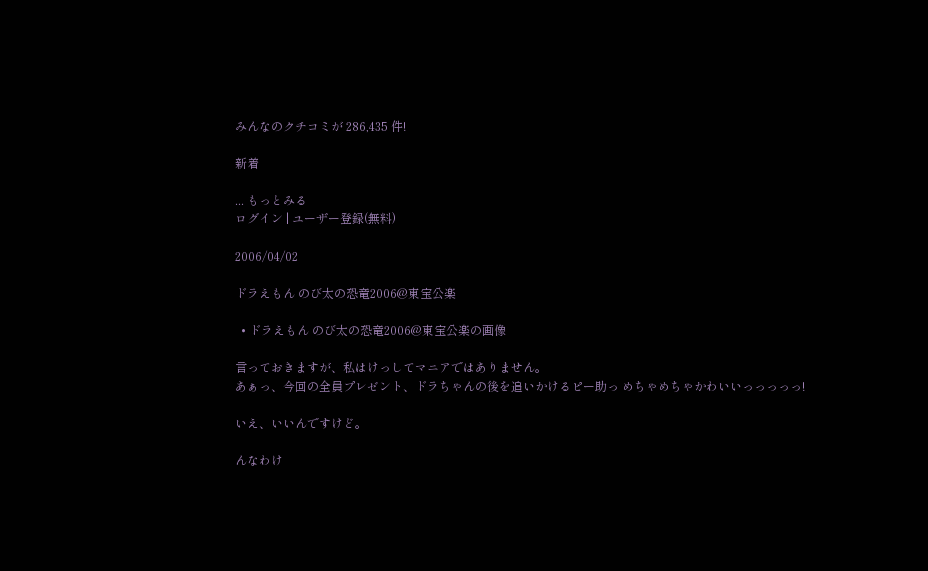みんなのクチコミが 286,435 件!

新着

... もっとみる
ログイン | ユーザー登録(無料)

2006/04/02

ドラえもん のび太の恐竜2006@東宝公楽

  • ドラえもん のび太の恐竜2006@東宝公楽の画像

言っておきますが、私はけっしてマニアではありません。
あぁっ、今回の全員プレゼント、ドラちゃんの後を追いかけるピー助っ めちゃめちゃかわいいっっっっっ!

いえ、いいんですけど。

んなわけ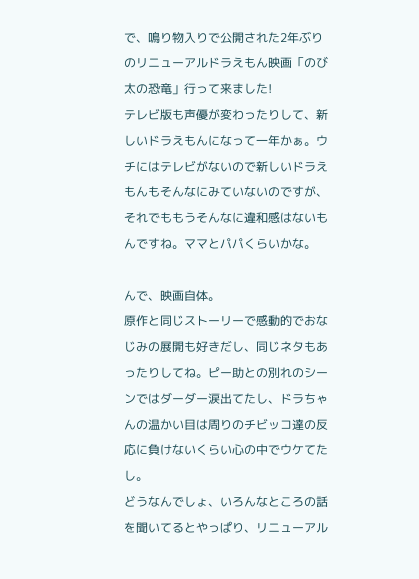で、鳴り物入りで公開された2年ぶりのリニューアルドラえもん映画「のび太の恐竜」行って来ました!
テレビ版も声優が変わったりして、新しいドラえもんになって一年かぁ。ウチにはテレビがないので新しいドラえもんもそんなにみていないのですが、それでももうそんなに違和感はないもんですね。ママとパパくらいかな。

んで、映画自体。
原作と同じストーリーで感動的でおなじみの展開も好きだし、同じネタもあったりしてね。ピー助との別れのシーンではダーダー涙出てたし、ドラちゃんの温かい目は周りのチビッコ達の反応に負けないくらい心の中でウケてたし。
どうなんでしょ、いろんなところの話を聞いてるとやっぱり、リニューアル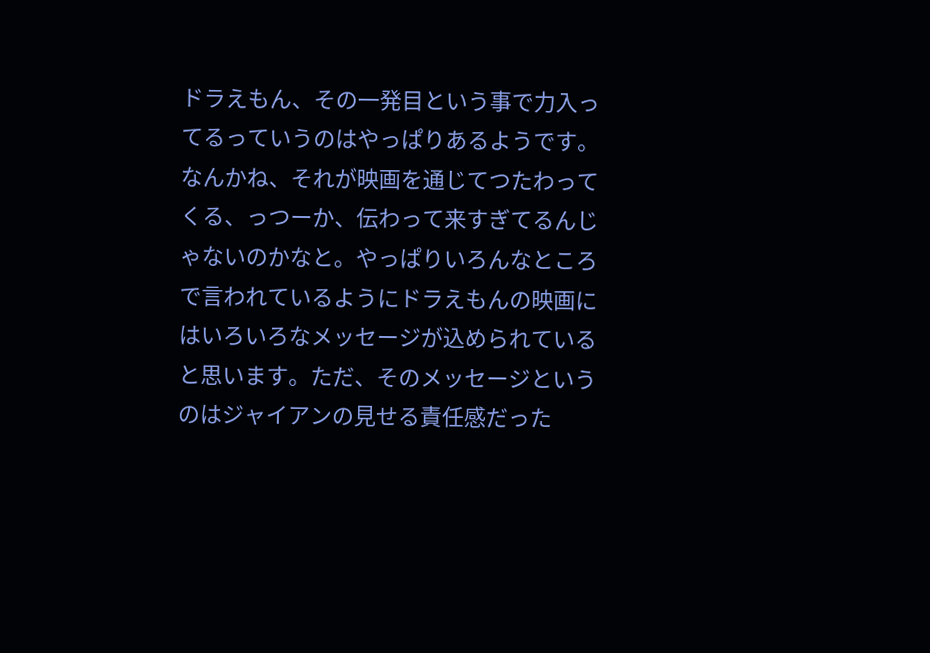ドラえもん、その一発目という事で力入ってるっていうのはやっぱりあるようです。なんかね、それが映画を通じてつたわってくる、っつーか、伝わって来すぎてるんじゃないのかなと。やっぱりいろんなところで言われているようにドラえもんの映画にはいろいろなメッセージが込められていると思います。ただ、そのメッセージというのはジャイアンの見せる責任感だった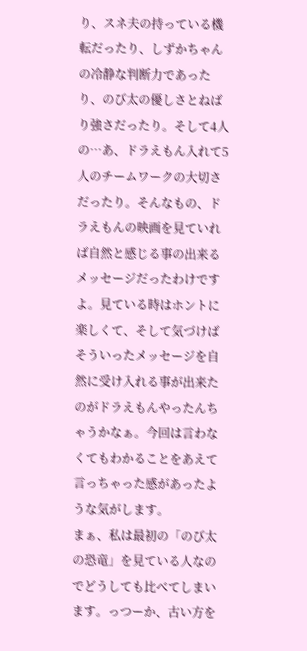り、スネ夫の持っている機転だったり、しずかちゃんの冷静な判断力であったり、のび太の優しさとねばり強さだったり。そして4人の…あ、ドラえもん入れて5人のチームワークの大切さだったり。そんなもの、ドラえもんの映画を見ていれば自然と感じる事の出来るメッセージだったわけですよ。見ている時はホントに楽しくて、そして気づけばそういったメッセージを自然に受け入れる事が出来たのがドラえもんやったんちゃうかなぁ。今回は言わなくてもわかることをあえて言っちゃった感があったような気がします。
まぁ、私は最初の「のび太の恐竜」を見ている人なのでどうしても比べてしまいます。っつーか、古い方を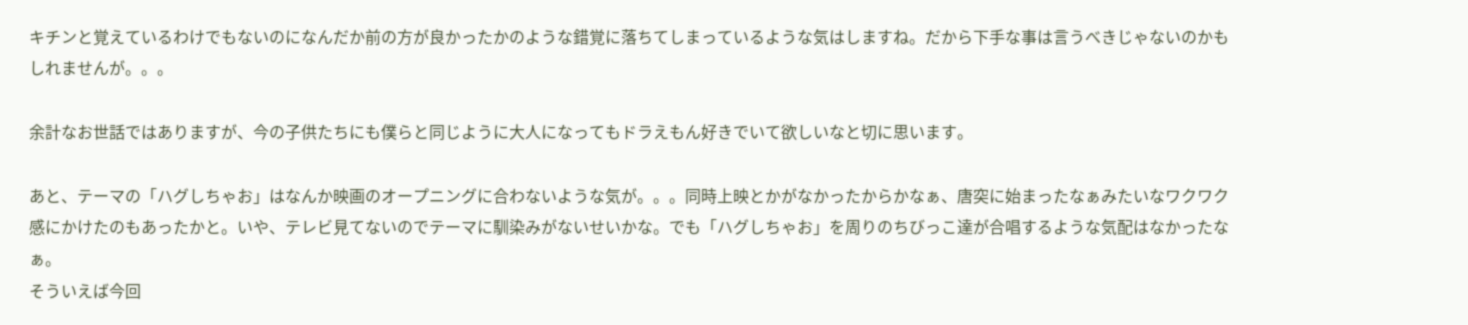キチンと覚えているわけでもないのになんだか前の方が良かったかのような錯覚に落ちてしまっているような気はしますね。だから下手な事は言うべきじゃないのかもしれませんが。。。

余計なお世話ではありますが、今の子供たちにも僕らと同じように大人になってもドラえもん好きでいて欲しいなと切に思います。

あと、テーマの「ハグしちゃお」はなんか映画のオープニングに合わないような気が。。。同時上映とかがなかったからかなぁ、唐突に始まったなぁみたいなワクワク感にかけたのもあったかと。いや、テレビ見てないのでテーマに馴染みがないせいかな。でも「ハグしちゃお」を周りのちびっこ達が合唱するような気配はなかったなぁ。
そういえば今回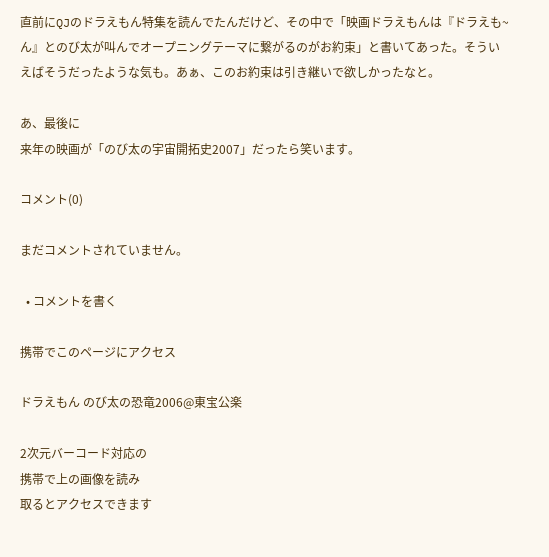直前にQJのドラえもん特集を読んでたんだけど、その中で「映画ドラえもんは『ドラえも~ん』とのび太が叫んでオープニングテーマに繋がるのがお約束」と書いてあった。そういえばそうだったような気も。あぁ、このお約束は引き継いで欲しかったなと。

あ、最後に
来年の映画が「のび太の宇宙開拓史2007」だったら笑います。

コメント(0)

まだコメントされていません。

  • コメントを書く

携帯でこのページにアクセス

ドラえもん のび太の恐竜2006@東宝公楽

2次元バーコード対応の
携帯で上の画像を読み
取るとアクセスできます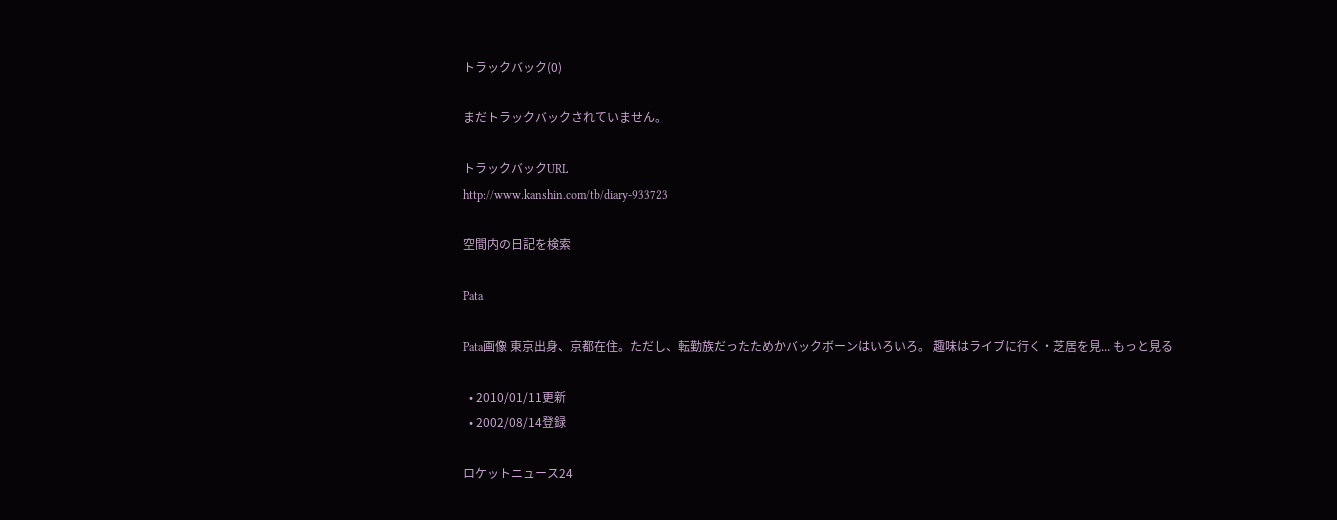トラックバック(0)

まだトラックバックされていません。

トラックバックURL
http://www.kanshin.com/tb/diary-933723

空間内の日記を検索

Pata

Pata画像 東京出身、京都在住。ただし、転勤族だったためかバックボーンはいろいろ。 趣味はライブに行く・芝居を見... もっと見る

  • 2010/01/11更新
  • 2002/08/14登録

ロケットニュース24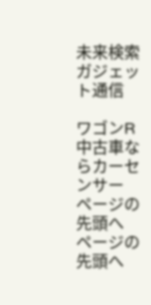未来検索 ガジェット通信

ワゴンR 中古車ならカーセンサー
ページの先頭へ ページの先頭へ